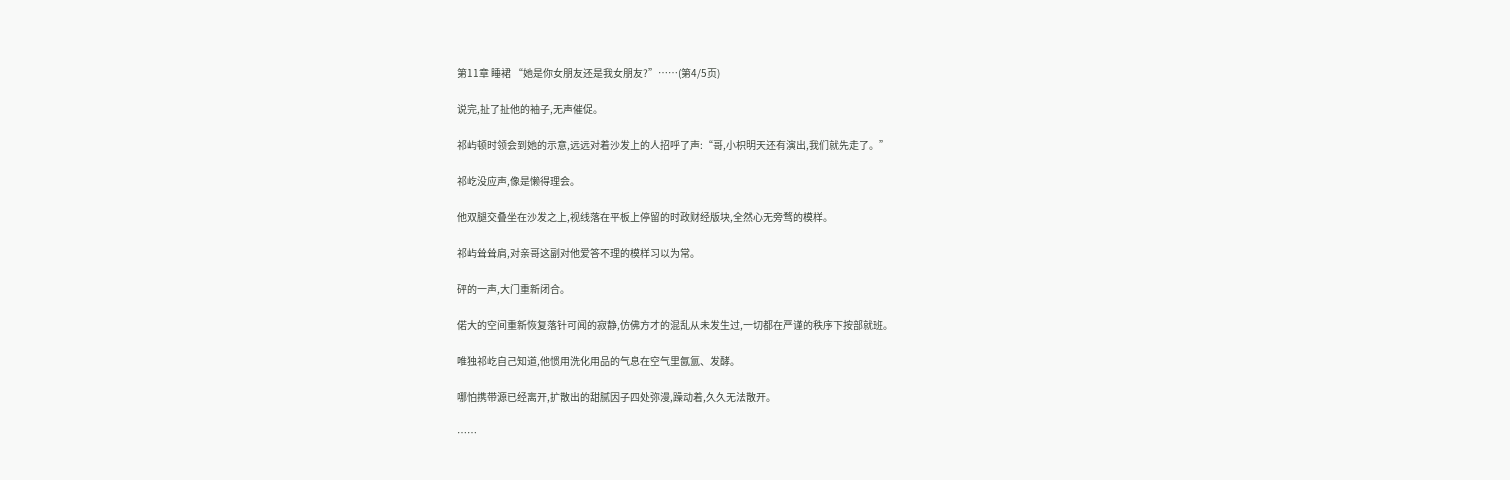第11章 睡裙 “她是你女朋友还是我女朋友?”……(第4/5页)

说完,扯了扯他的袖子,无声催促。

祁屿顿时领会到她的示意,远远对着沙发上的人招呼了声:“哥,小枳明天还有演出,我们就先走了。”

祁屹没应声,像是懒得理会。

他双腿交叠坐在沙发之上,视线落在平板上停留的时政财经版块,全然心无旁骛的模样。

祁屿耸耸肩,对亲哥这副对他爱答不理的模样习以为常。

砰的一声,大门重新闭合。

偌大的空间重新恢复落针可闻的寂静,仿佛方才的混乱从未发生过,一切都在严谨的秩序下按部就班。

唯独祁屹自己知道,他惯用洗化用品的气息在空气里氤氲、发酵。

哪怕携带源已经离开,扩散出的甜腻因子四处弥漫,躁动着,久久无法散开。

……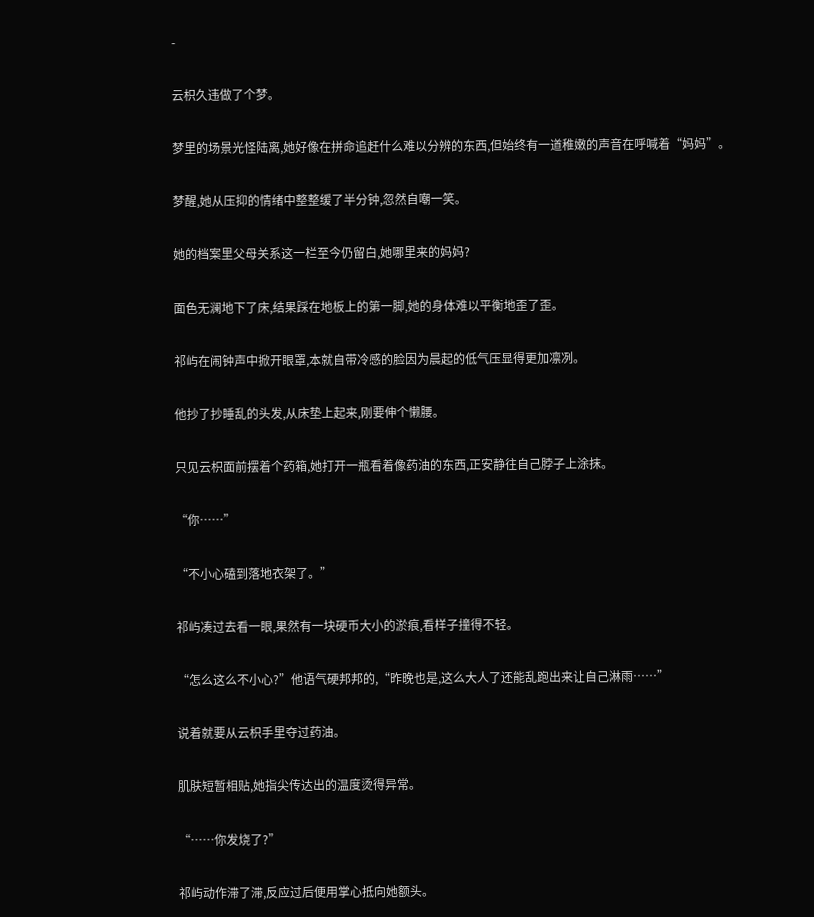-

云枳久违做了个梦。

梦里的场景光怪陆离,她好像在拼命追赶什么难以分辨的东西,但始终有一道稚嫩的声音在呼喊着“妈妈”。

梦醒,她从压抑的情绪中整整缓了半分钟,忽然自嘲一笑。

她的档案里父母关系这一栏至今仍留白,她哪里来的妈妈?

面色无澜地下了床,结果踩在地板上的第一脚,她的身体难以平衡地歪了歪。

祁屿在闹钟声中掀开眼罩,本就自带冷感的脸因为晨起的低气压显得更加凛冽。

他抄了抄睡乱的头发,从床垫上起来,刚要伸个懒腰。

只见云枳面前摆着个药箱,她打开一瓶看着像药油的东西,正安静往自己脖子上涂抹。

“你……”

“不小心磕到落地衣架了。”

祁屿凑过去看一眼,果然有一块硬币大小的淤痕,看样子撞得不轻。

“怎么这么不小心?”他语气硬邦邦的,“昨晚也是,这么大人了还能乱跑出来让自己淋雨……”

说着就要从云枳手里夺过药油。

肌肤短暂相贴,她指尖传达出的温度烫得异常。

“……你发烧了?”

祁屿动作滞了滞,反应过后便用掌心抵向她额头。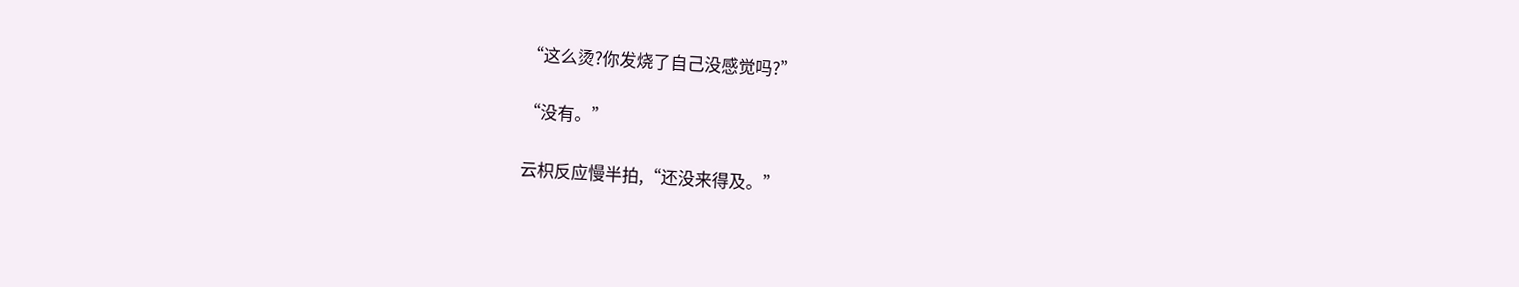“这么烫?你发烧了自己没感觉吗?”

“没有。”

云枳反应慢半拍,“还没来得及。”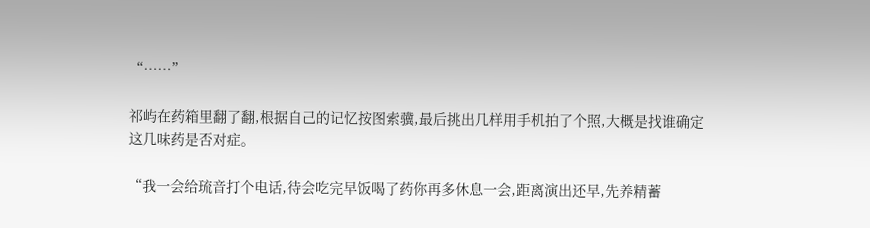“……”

祁屿在药箱里翻了翻,根据自己的记忆按图索骥,最后挑出几样用手机拍了个照,大概是找谁确定这几味药是否对症。

“我一会给琉音打个电话,待会吃完早饭喝了药你再多休息一会,距离演出还早,先养精蓄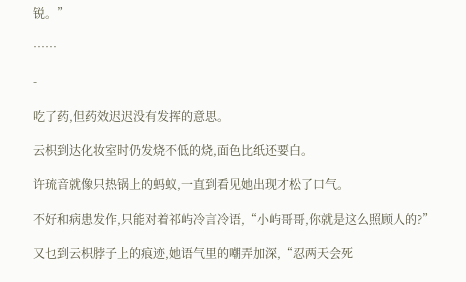锐。”

……

-

吃了药,但药效迟迟没有发挥的意思。

云枳到达化妆室时仍发烧不低的烧,面色比纸还要白。

许琉音就像只热锅上的蚂蚁,一直到看见她出现才松了口气。

不好和病患发作,只能对着祁屿冷言冷语,“小屿哥哥,你就是这么照顾人的?”

又乜到云枳脖子上的痕迹,她语气里的嘲弄加深,“忍两天会死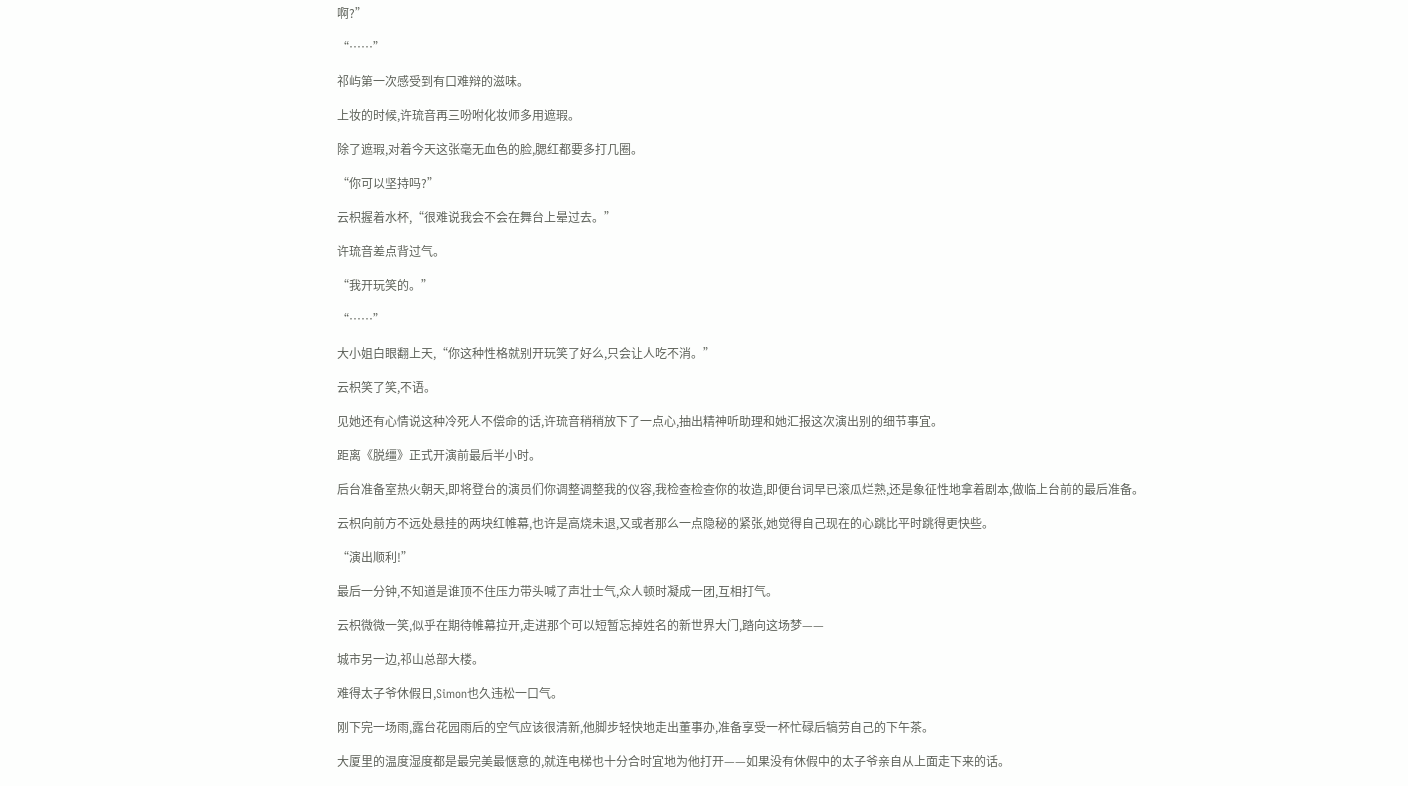啊?”

“……”

祁屿第一次感受到有口难辩的滋味。

上妆的时候,许琉音再三吩咐化妆师多用遮瑕。

除了遮瑕,对着今天这张毫无血色的脸,腮红都要多打几圈。

“你可以坚持吗?”

云枳握着水杯,“很难说我会不会在舞台上晕过去。”

许琉音差点背过气。

“我开玩笑的。”

“……”

大小姐白眼翻上天,“你这种性格就别开玩笑了好么,只会让人吃不消。”

云枳笑了笑,不语。

见她还有心情说这种冷死人不偿命的话,许琉音稍稍放下了一点心,抽出精神听助理和她汇报这次演出别的细节事宜。

距离《脱缰》正式开演前最后半小时。

后台准备室热火朝天,即将登台的演员们你调整调整我的仪容,我检查检查你的妆造,即便台词早已滚瓜烂熟,还是象征性地拿着剧本,做临上台前的最后准备。

云枳向前方不远处悬挂的两块红帷幕,也许是高烧未退,又或者那么一点隐秘的紧张,她觉得自己现在的心跳比平时跳得更快些。

“演出顺利!”

最后一分钟,不知道是谁顶不住压力带头喊了声壮士气,众人顿时凝成一团,互相打气。

云枳微微一笑,似乎在期待帷幕拉开,走进那个可以短暂忘掉姓名的新世界大门,踏向这场梦——

城市另一边,祁山总部大楼。

难得太子爷休假日,Simon也久违松一口气。

刚下完一场雨,露台花园雨后的空气应该很清新,他脚步轻快地走出董事办,准备享受一杯忙碌后犒劳自己的下午茶。

大厦里的温度湿度都是最完美最惬意的,就连电梯也十分合时宜地为他打开——如果没有休假中的太子爷亲自从上面走下来的话。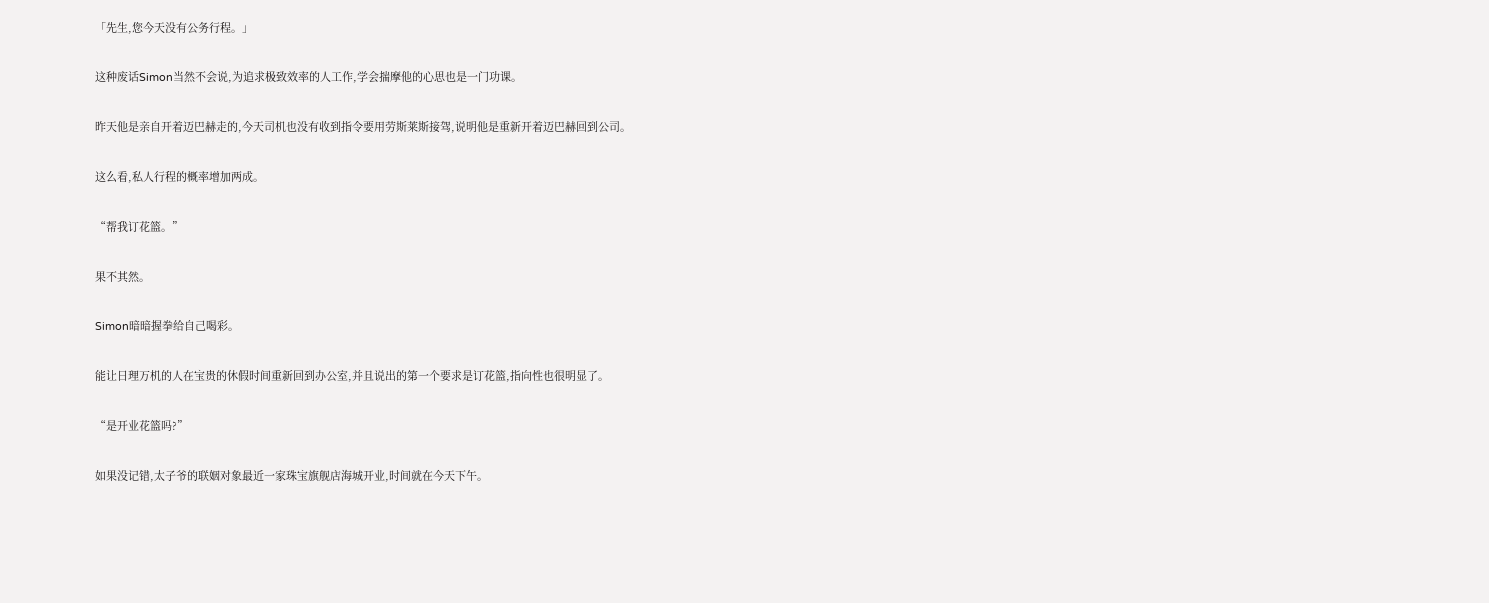「先生,您今天没有公务行程。」

这种废话Simon当然不会说,为追求极致效率的人工作,学会揣摩他的心思也是一门功课。

昨天他是亲自开着迈巴赫走的,今天司机也没有收到指令要用劳斯莱斯接驾,说明他是重新开着迈巴赫回到公司。

这么看,私人行程的概率增加两成。

“帮我订花篮。”

果不其然。

Simon暗暗握拳给自己喝彩。

能让日理万机的人在宝贵的休假时间重新回到办公室,并且说出的第一个要求是订花篮,指向性也很明显了。

“是开业花篮吗?”

如果没记错,太子爷的联姻对象最近一家珠宝旗舰店海城开业,时间就在今天下午。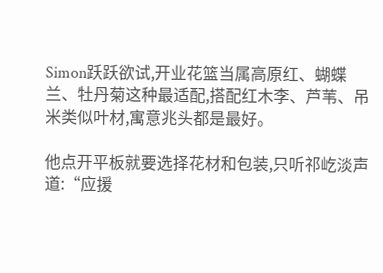Simon跃跃欲试,开业花篮当属高原红、蝴蝶兰、牡丹菊这种最适配,搭配红木李、芦苇、吊米类似叶材,寓意兆头都是最好。

他点开平板就要选择花材和包装,只听祁屹淡声道:“应援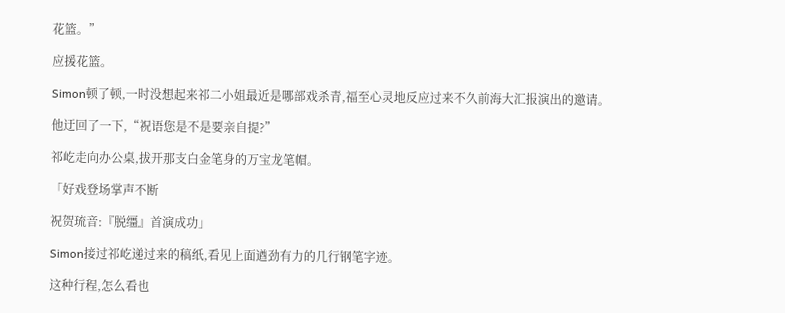花篮。”

应援花篮。

Simon顿了顿,一时没想起来祁二小姐最近是哪部戏杀青,福至心灵地反应过来不久前海大汇报演出的邀请。

他迂回了一下,“祝语您是不是要亲自提?”

祁屹走向办公桌,拔开那支白金笔身的万宝龙笔帽。

「好戏登场掌声不断

祝贺琉音:『脱缰』首演成功」

Simon接过祁屹递过来的稿纸,看见上面遒劲有力的几行钢笔字迹。

这种行程,怎么看也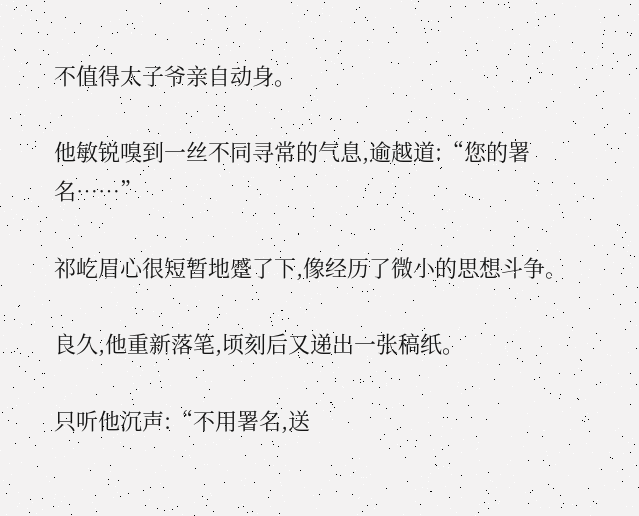不值得太子爷亲自动身。

他敏锐嗅到一丝不同寻常的气息,逾越道:“您的署名……”

祁屹眉心很短暂地蹙了下,像经历了微小的思想斗争。

良久,他重新落笔,顷刻后又递出一张稿纸。

只听他沉声:“不用署名,送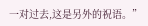一对过去,这是另外的祝语。”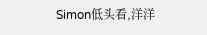Simon低头看,洋洋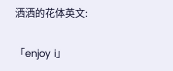洒洒的花体英文:

「enjoy i」